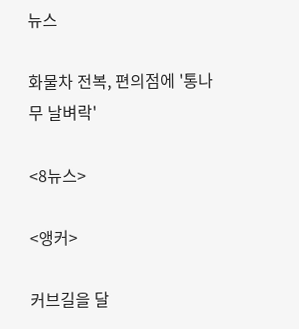뉴스

화물차 전복, 편의점에 '통나무 날벼락'

<8뉴스>

<앵커>

커브길을 달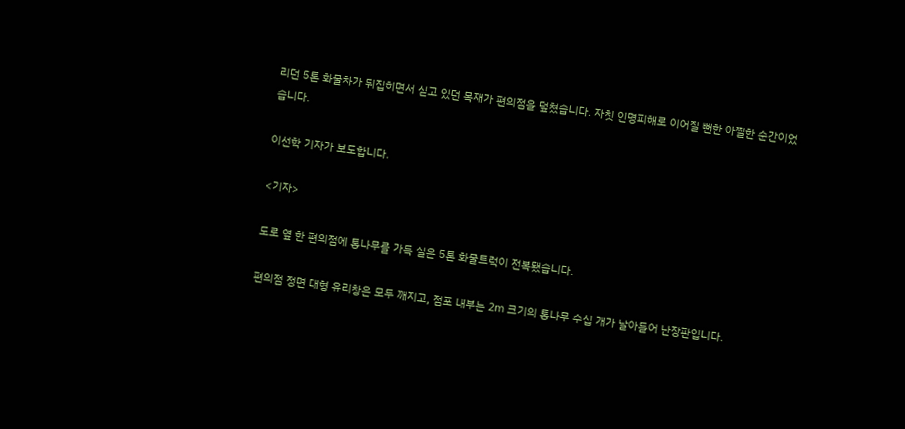리던 5톤 화물차가 뒤집히면서 싣고 있던 목재가 편의점을 덮쳤습니다. 자칫 인명피해로 이어질 뻔한 아찔한 순간이었습니다.

이선학 기자가 보도합니다.

<기자>

도로 옆 한 편의점에 통나무를 가득 실은 5톤 화물트럭이 전복됐습니다.

편의점 정면 대형 유리창은 모두 깨지고, 점포 내부는 2m 크기의 통나무 수십 개가 날아들어 난장판입니다.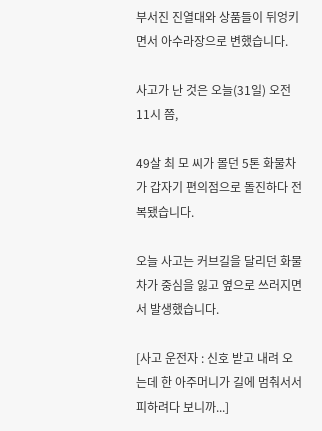부서진 진열대와 상품들이 뒤엉키면서 아수라장으로 변했습니다.

사고가 난 것은 오늘(31일) 오전 11시 쯤,

49살 최 모 씨가 몰던 5톤 화물차가 갑자기 편의점으로 돌진하다 전복됐습니다.

오늘 사고는 커브길을 달리던 화물차가 중심을 잃고 옆으로 쓰러지면서 발생했습니다.

[사고 운전자 : 신호 받고 내려 오는데 한 아주머니가 길에 멈춰서서 피하려다 보니까...]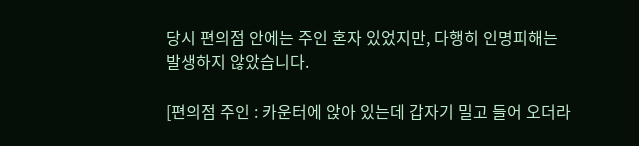당시 편의점 안에는 주인 혼자 있었지만, 다행히 인명피해는 발생하지 않았습니다.

[편의점 주인 : 카운터에 앉아 있는데 갑자기 밀고 들어 오더라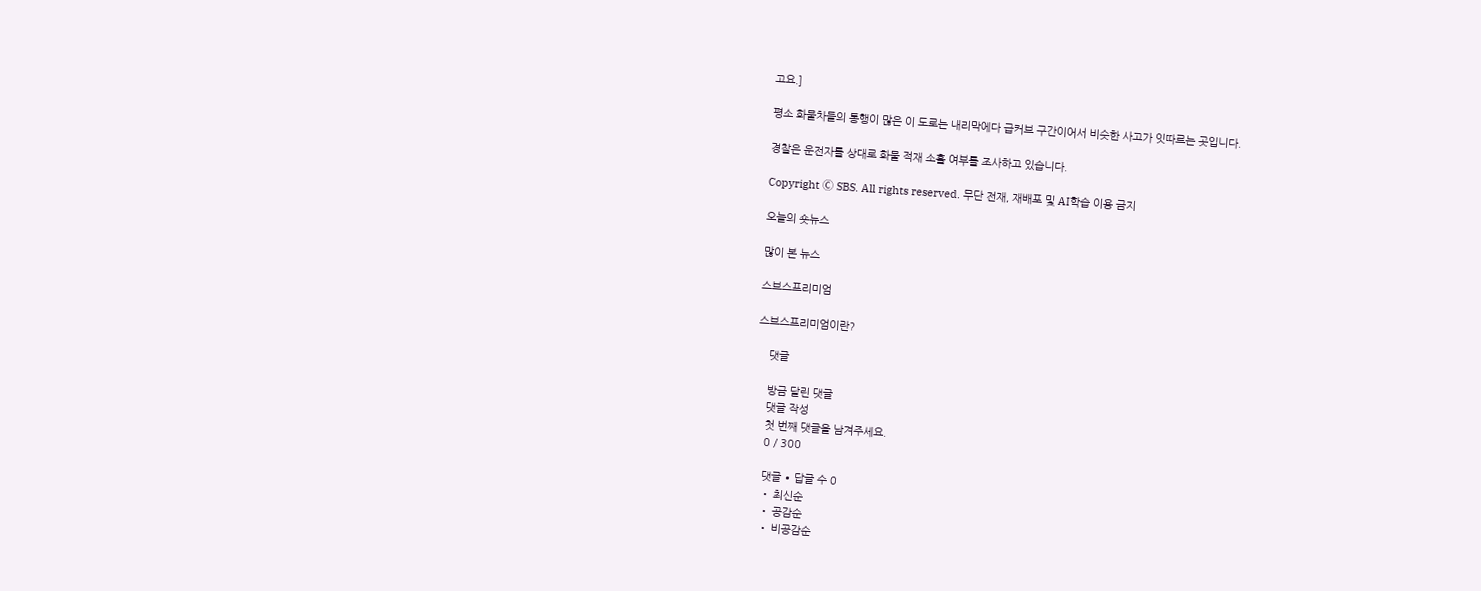고요.]

평소 화물차들의 통행이 많은 이 도로는 내리막에다 급커브 구간이어서 비슷한 사고가 잇따르는 곳입니다.

경찰은 운전자를 상대로 화물 적재 소홀 여부를 조사하고 있습니다.

Copyright Ⓒ SBS. All rights reserved. 무단 전재, 재배포 및 AI학습 이용 금지

오늘의 숏뉴스

많이 본 뉴스

스브스프리미엄

스브스프리미엄이란?

    댓글

    방금 달린 댓글
    댓글 작성
    첫 번째 댓글을 남겨주세요.
    0 / 300

    댓글 ∙ 답글 수 0
    • 최신순
    • 공감순
    • 비공감순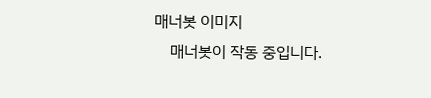매너봇 이미지
    매너봇이 작동 중입니다.